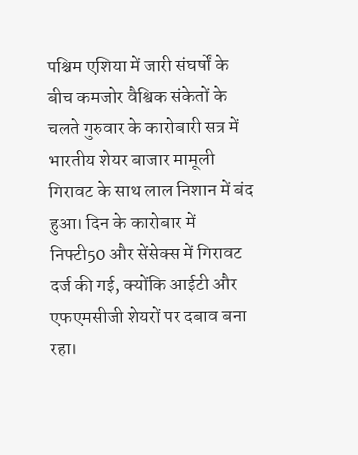पश्चिम एशिया में जारी संघर्षों के बीच कमजोर वैश्विक संकेतों के चलते गुरुवार के कारोबारी सत्र में भारतीय शेयर बाजार मामूली गिरावट के साथ लाल निशान में बंद हुआ। दिन के कारोबार में निफ्टी50 और सेंसेक्स में गिरावट दर्ज की गई, क्योंकि आईटी और एफएमसीजी शेयरों पर दबाव बना रहा।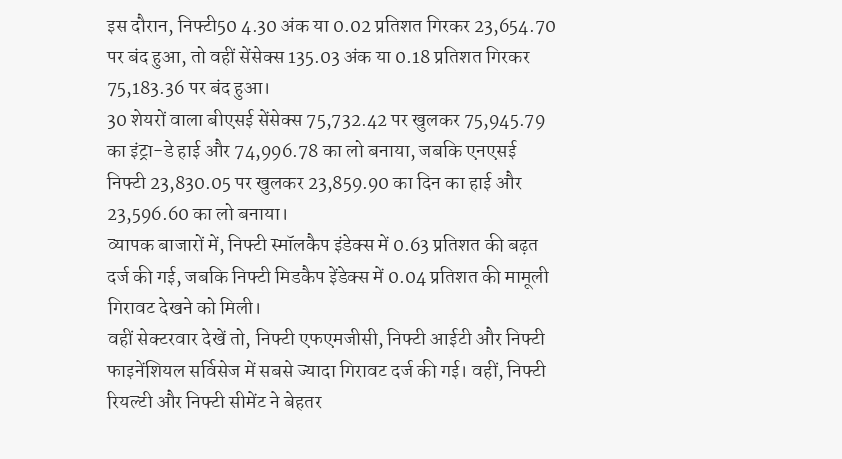इस दौरान, निफ्टी50 4.30 अंक या 0.02 प्रतिशत गिरकर 23,654.70 पर बंद हुआ, तो वहीं सेंसेक्स 135.03 अंक या 0.18 प्रतिशत गिरकर 75,183.36 पर बंद हुआ।
30 शेयरों वाला बीएसई सेंसेक्स 75,732.42 पर खुलकर 75,945.79 का इंट्रा-डे हाई और 74,996.78 का लो बनाया, जबकि एनएसई निफ्टी 23,830.05 पर खुलकर 23,859.90 का दिन का हाई और 23,596.60 का लो बनाया।
व्यापक बाजारों में, निफ्टी स्मॉलकैप इंडेक्स में 0.63 प्रतिशत की बढ़त दर्ज की गई, जबकि निफ्टी मिडकैप इेंडेक्स में 0.04 प्रतिशत की मामूली गिरावट देखने को मिली।
वहीं सेक्टरवार देखें तो, निफ्टी एफएमजीसी, निफ्टी आईटी और निफ्टी फाइनेंशियल सर्विसेज में सबसे ज्यादा गिरावट दर्ज की गई। वहीं, निफ्टी रियल्टी और निफ्टी सीमेंट ने बेहतर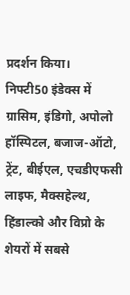प्रदर्शन किया।
निफ्टी50 इंडेक्स में ग्रासिम, इंडिगो, अपोलो हॉस्पिटल, बजाज-ऑटो, ट्रेंट, बीईएल, एचडीएफसी लाइफ, मैक्सहेल्थ, हिंडाल्को और विप्रो के शेयरों में सबसे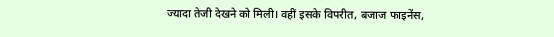ज्यादा तेजी देखने को मिली। वहीं इसके विपरीत, बजाज फाइनेंस,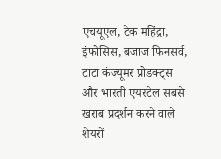एचयूएल, टेक महिंद्रा, इंफोसिस, बजाज फिनसर्व, टाटा कंज्यूमर प्रोडक्ट्स और भारती एयरटेल सबसे खराब प्रदर्शन करने वाले शेयरों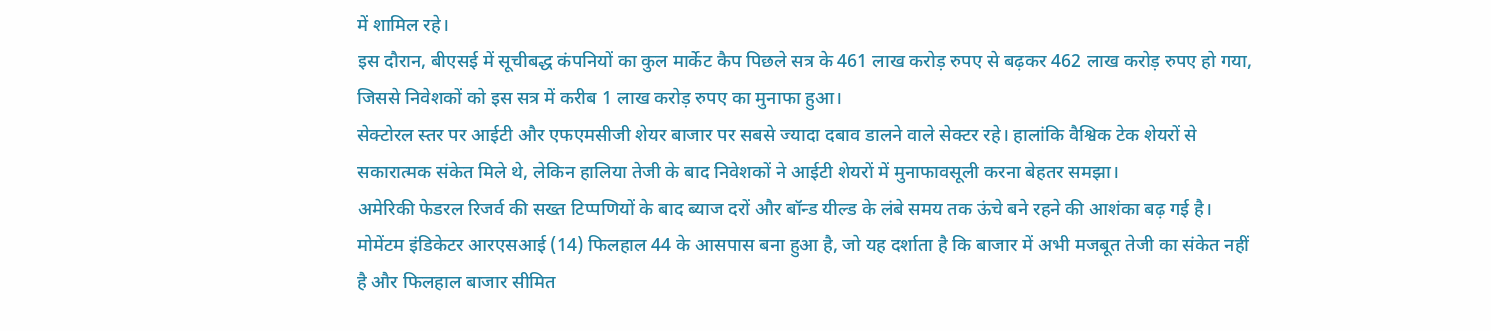में शामिल रहे।
इस दौरान, बीएसई में सूचीबद्ध कंपनियों का कुल मार्केट कैप पिछले सत्र के 461 लाख करोड़ रुपए से बढ़कर 462 लाख करोड़ रुपए हो गया, जिससे निवेशकों को इस सत्र में करीब 1 लाख करोड़ रुपए का मुनाफा हुआ।
सेक्टोरल स्तर पर आईटी और एफएमसीजी शेयर बाजार पर सबसे ज्यादा दबाव डालने वाले सेक्टर रहे। हालांकि वैश्विक टेक शेयरों से सकारात्मक संकेत मिले थे, लेकिन हालिया तेजी के बाद निवेशकों ने आईटी शेयरों में मुनाफावसूली करना बेहतर समझा।
अमेरिकी फेडरल रिजर्व की सख्त टिप्पणियों के बाद ब्याज दरों और बॉन्ड यील्ड के लंबे समय तक ऊंचे बने रहने की आशंका बढ़ गई है।
मोमेंटम इंडिकेटर आरएसआई (14) फिलहाल 44 के आसपास बना हुआ है, जो यह दर्शाता है कि बाजार में अभी मजबूत तेजी का संकेत नहीं है और फिलहाल बाजार सीमित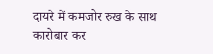दायरे में कमजोर रुख के साथ कारोबार कर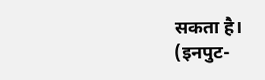सकता है।
(इनपुट-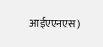आईएएनएस)